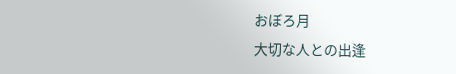おぼろ月
大切な人との出逢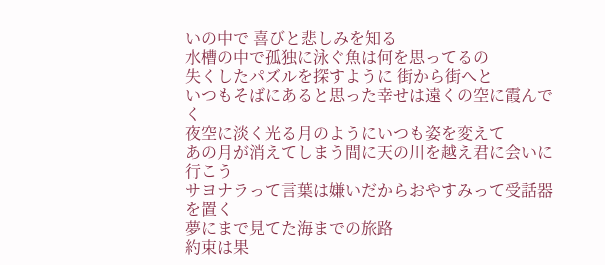いの中で 喜びと悲しみを知る
水槽の中で孤独に泳ぐ魚は何を思ってるの
失くしたパズルを探すように 街から街へと
いつもそばにあると思った幸せは遠くの空に霞んでく
夜空に淡く光る月のようにいつも姿を変えて
あの月が消えてしまう間に天の川を越え君に会いに行こう
サヨナラって言葉は嫌いだからおやすみって受話器を置く
夢にまで見てた海までの旅路
約束は果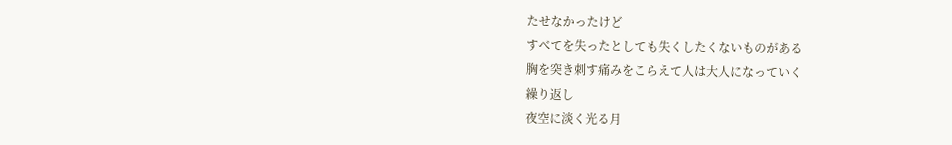たせなかったけど
すべてを失ったとしても失くしたくないものがある
胸を突き刺す痛みをこらえて人は大人になっていく
繰り返し
夜空に淡く光る月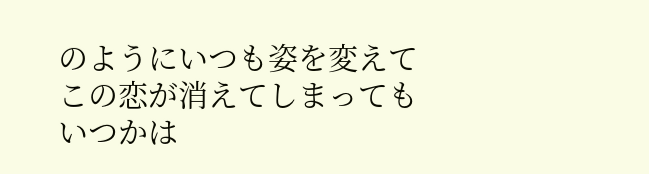のようにいつも姿を変えて
この恋が消えてしまっても
いつかは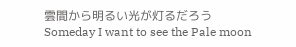雲間から明るい光が灯るだろう
Someday I want to see the Pale moon